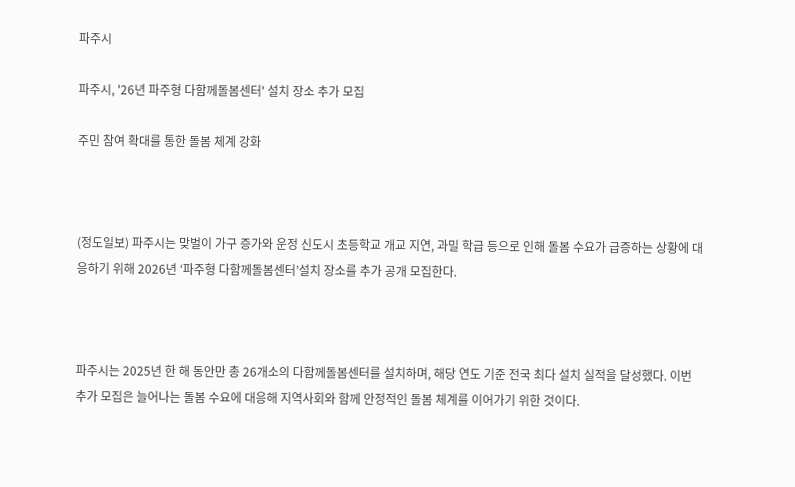파주시

파주시, '26년 파주형 다함께돌봄센터' 설치 장소 추가 모집

주민 참여 확대를 통한 돌봄 체계 강화



(정도일보) 파주시는 맞벌이 가구 증가와 운정 신도시 초등학교 개교 지연, 과밀 학급 등으로 인해 돌봄 수요가 급증하는 상황에 대응하기 위해 2026년 ‘파주형 다함께돌봄센터’설치 장소를 추가 공개 모집한다.



파주시는 2025년 한 해 동안만 총 26개소의 다함께돌봄센터를 설치하며, 해당 연도 기준 전국 최다 설치 실적을 달성했다. 이번 추가 모집은 늘어나는 돌봄 수요에 대응해 지역사회와 함께 안정적인 돌봄 체계를 이어가기 위한 것이다.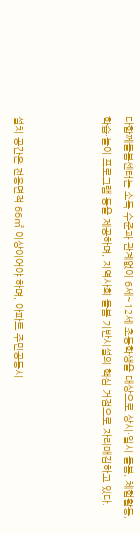다함께돌봄센터는 소득 수준과 관계없이 6세~12세 초등학생을 대상으로 상시·일시 돌봄, 체험활동, 학습·놀이 프로그램 등을 제공하며, 지역사회 돌봄 기반시설의 핵심 거점으로 자리매김하고 있다.



설치 공간은 전용면적 66㎡ 이상이어야 하며, 아파트 주민공동시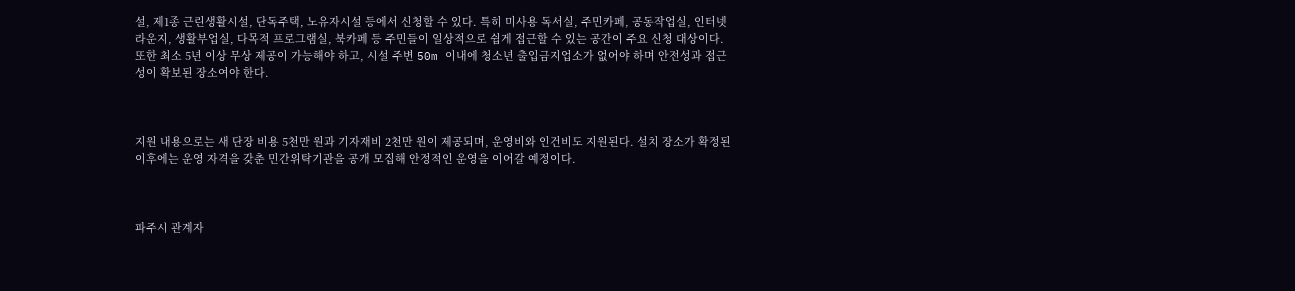설, 제1종 근린생활시설, 단독주택, 노유자시설 등에서 신청할 수 있다. 특히 미사용 독서실, 주민카페, 공동작업실, 인터넷 라운지, 생활부업실, 다목적 프로그램실, 북카페 등 주민들이 일상적으로 쉽게 접근할 수 있는 공간이 주요 신청 대상이다. 또한 최소 5년 이상 무상 제공이 가능해야 하고, 시설 주변 50m 이내에 청소년 출입금지업소가 없어야 하며 안전성과 접근성이 확보된 장소여야 한다.



지원 내용으로는 새 단장 비용 5천만 원과 기자재비 2천만 원이 제공되며, 운영비와 인건비도 지원된다. 설치 장소가 확정된 이후에는 운영 자격을 갖춘 민간위탁기관을 공개 모집해 안정적인 운영을 이어갈 예정이다.



파주시 관계자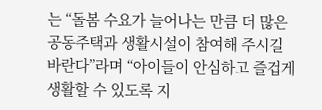는 “돌봄 수요가 늘어나는 만큼 더 많은 공동주택과 생활시설이 참여해 주시길 바란다”라며 “아이들이 안심하고 즐겁게 생활할 수 있도록 지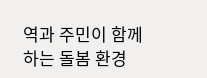역과 주민이 함께하는 돌봄 환경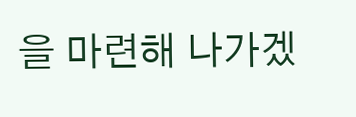을 마련해 나가겠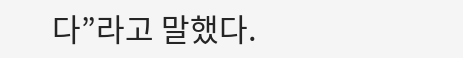다”라고 말했다.